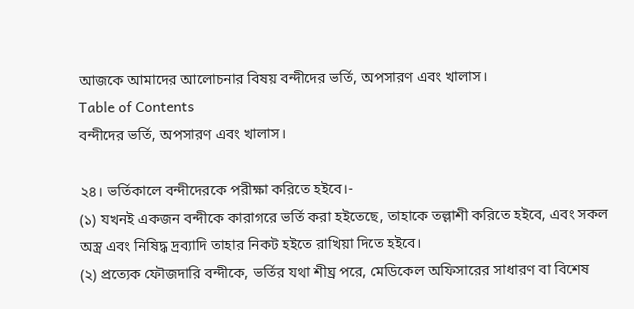আজকে আমাদের আলোচনার বিষয় বন্দীদের ভর্তি, অপসারণ এবং খালাস।
Table of Contents
বন্দীদের ভর্তি, অপসারণ এবং খালাস।

২৪। ভর্তিকালে বন্দীদেরকে পরীক্ষা করিতে হইবে।-
(১) যখনই একজন বন্দীকে কারাগরে ভর্তি করা হইতেছে, তাহাকে তল্লাশী করিতে হইবে, এবং সকল অস্ত্র এবং নিষিদ্ধ দ্রব্যাদি তাহার নিকট হইতে রাখিয়া দিতে হইবে।
(২) প্রত্যেক ফৌজদারি বন্দীকে, ভর্তির যথা শীঘ্র পরে, মেডিকেল অফিসারের সাধারণ বা বিশেষ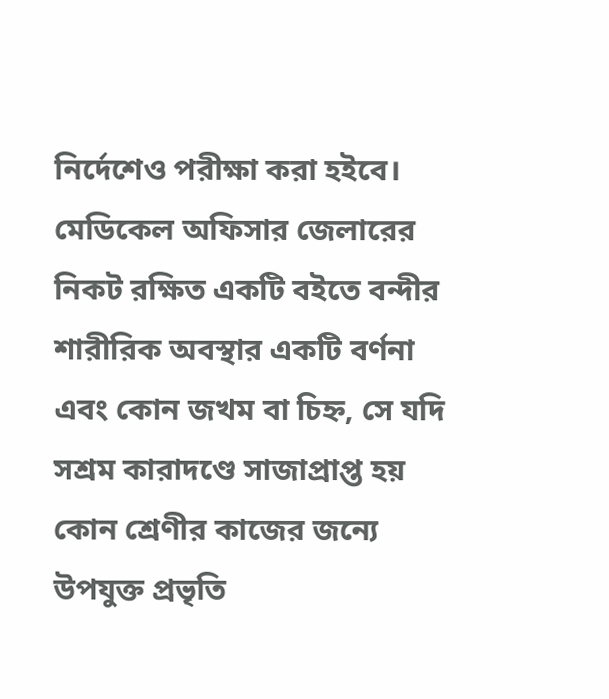নির্দেশেও পরীক্ষা করা হইবে। মেডিকেল অফিসার জেলারের নিকট রক্ষিত একটি বইতে বন্দীর শারীরিক অবস্থার একটি বর্ণনা এবং কোন জখম বা চিহ্ন, সে যদি সশ্রম কারাদণ্ডে সাজাপ্রাপ্ত হয় কোন শ্রেণীর কাজের জন্যে উপযুক্ত প্রভৃতি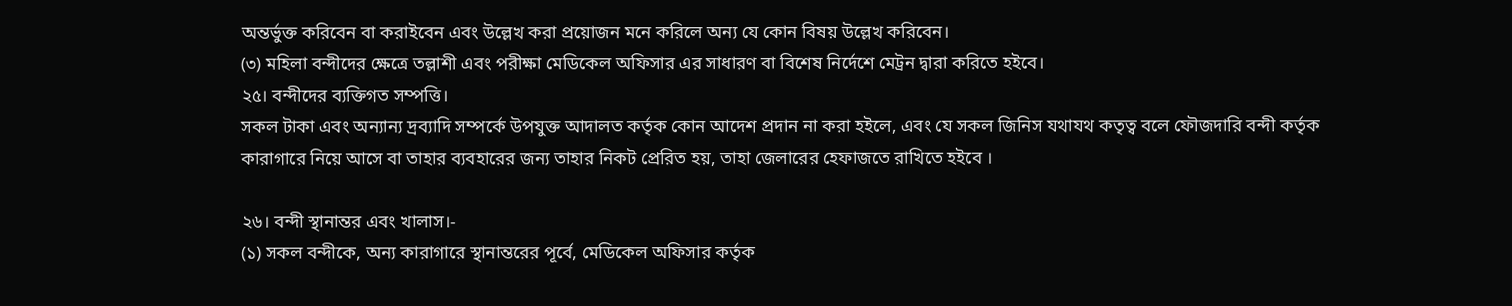অন্তর্ভুক্ত করিবেন বা করাইবেন এবং উল্লেখ করা প্রয়োজন মনে করিলে অন্য যে কোন বিষয় উল্লেখ করিবেন।
(৩) মহিলা বন্দীদের ক্ষেত্রে তল্লাশী এবং পরীক্ষা মেডিকেল অফিসার এর সাধারণ বা বিশেষ নির্দেশে মেট্রন দ্বারা করিতে হইবে।
২৫। বন্দীদের ব্যক্তিগত সম্পত্তি।
সকল টাকা এবং অন্যান্য দ্রব্যাদি সম্পর্কে উপযুক্ত আদালত কর্তৃক কোন আদেশ প্রদান না করা হইলে, এবং যে সকল জিনিস যথাযথ কতৃত্ব বলে ফৌজদারি বন্দী কর্তৃক কারাগারে নিয়ে আসে বা তাহার ব্যবহারের জন্য তাহার নিকট প্রেরিত হয়, তাহা জেলারের হেফাজতে রাখিতে হইবে ।

২৬। বন্দী স্থানান্তর এবং খালাস।-
(১) সকল বন্দীকে, অন্য কারাগারে স্থানান্তরের পূর্বে, মেডিকেল অফিসার কর্তৃক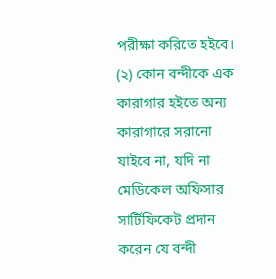পরীক্ষা করিতে হইবে।
(২) কোন বন্দীকে এক কারাগার হইতে অন্য কারাগারে সরানো যাইবে না, যদি না মেডিকেল অফিসার সার্টিফিকেট প্রদান করেন যে বন্দী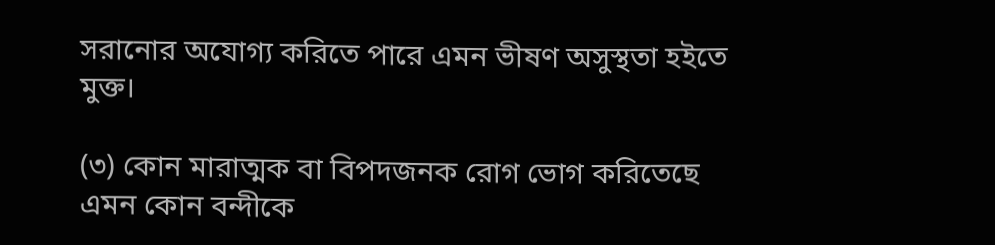সরানোর অযোগ্য করিতে পারে এমন ভীষণ অসুস্থতা হইতে মুক্ত।

(৩) কোন মারাত্মক বা বিপদজনক রোগ ভোগ করিতেছে এমন কোন বন্দীকে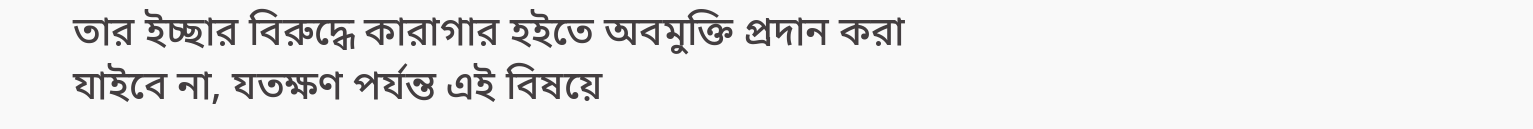তার ইচ্ছার বিরুদ্ধে কারাগার হইতে অবমুক্তি প্রদান করা যাইবে না, যতক্ষণ পর্যন্ত এই বিষয়ে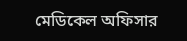মেডিকেল অফিসার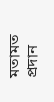মতামত প্রদান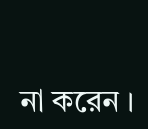না করেন ।